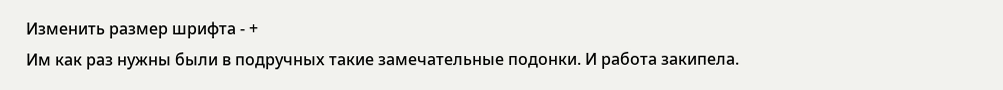Изменить размер шрифта - +
Им как раз нужны были в подручных такие замечательные подонки. И работа закипела.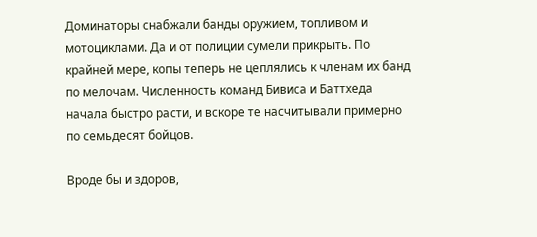Доминаторы снабжали банды оружием, топливом и мотоциклами. Да и от полиции сумели прикрыть. По крайней мере, копы теперь не цеплялись к членам их банд по мелочам. Численность команд Бивиса и Баттхеда начала быстро расти, и вскоре те насчитывали примерно по семьдесят бойцов.

Вроде бы и здоров,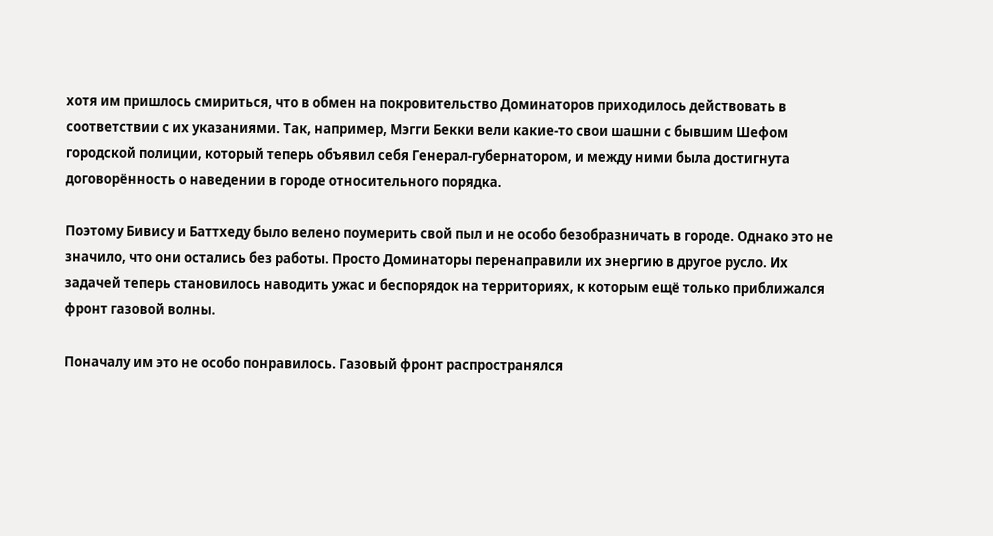хотя им пришлось смириться, что в обмен на покровительство Доминаторов приходилось действовать в соответствии с их указаниями. Так, например, Мэгги Бекки вели какие-то свои шашни с бывшим Шефом городской полиции, который теперь объявил себя Генерал-губернатором, и между ними была достигнута договорённость о наведении в городе относительного порядка.

Поэтому Бивису и Баттхеду было велено поумерить свой пыл и не особо безобразничать в городе. Однако это не значило, что они остались без работы. Просто Доминаторы перенаправили их энергию в другое русло. Их задачей теперь становилось наводить ужас и беспорядок на территориях, к которым ещё только приближался фронт газовой волны.

Поначалу им это не особо понравилось. Газовый фронт распространялся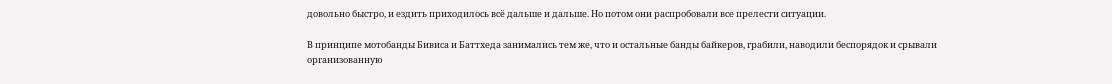довольно быстро, и ездить приходилось всё дальше и дальше. Но потом они распробовали все прелести ситуации.

В принципе мотобанды Бивиса и Баттхеда занимались тем же, что и остальные банды байкеров, грабили, наводили беспорядок и срывали организованную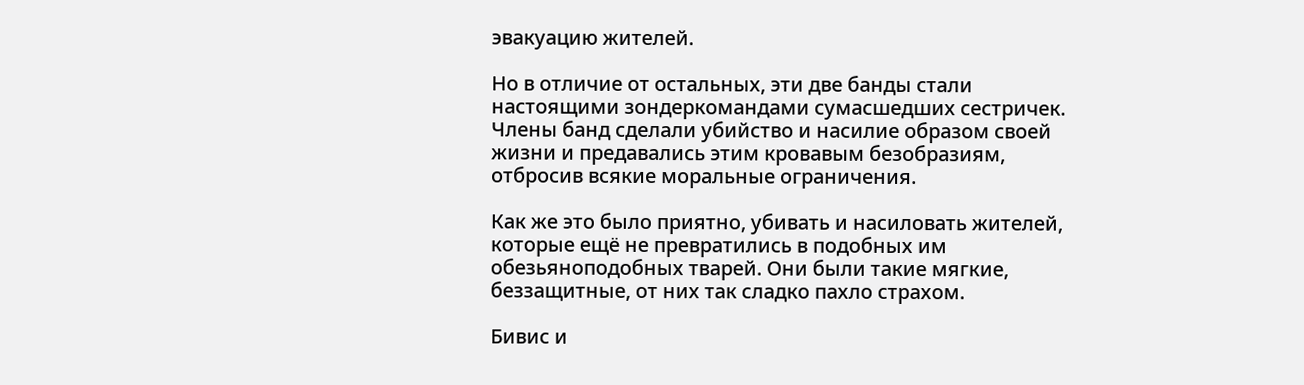эвакуацию жителей.

Но в отличие от остальных, эти две банды стали настоящими зондеркомандами сумасшедших сестричек. Члены банд сделали убийство и насилие образом своей жизни и предавались этим кровавым безобразиям, отбросив всякие моральные ограничения.

Как же это было приятно, убивать и насиловать жителей, которые ещё не превратились в подобных им обезьяноподобных тварей. Они были такие мягкие, беззащитные, от них так сладко пахло страхом.

Бивис и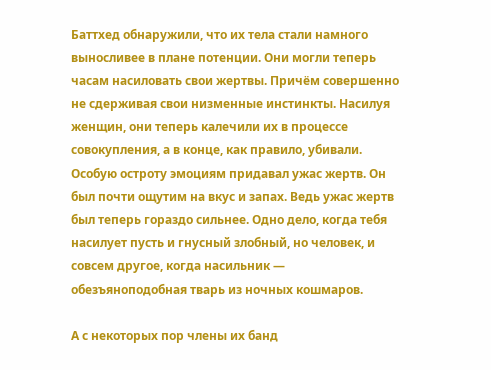Баттхед обнаружили, что их тела стали намного выносливее в плане потенции. Они могли теперь часам насиловать свои жертвы. Причём совершенно не сдерживая свои низменные инстинкты. Насилуя женщин, они теперь калечили их в процессе совокупления, а в конце, как правило, убивали. Особую остроту эмоциям придавал ужас жертв. Он был почти ощутим на вкус и запах. Ведь ужас жертв был теперь гораздо сильнее. Одно дело, когда тебя насилует пусть и гнусный злобный, но человек, и совсем другое, когда насильник — обезъяноподобная тварь из ночных кошмаров.

А с некоторых пор члены их банд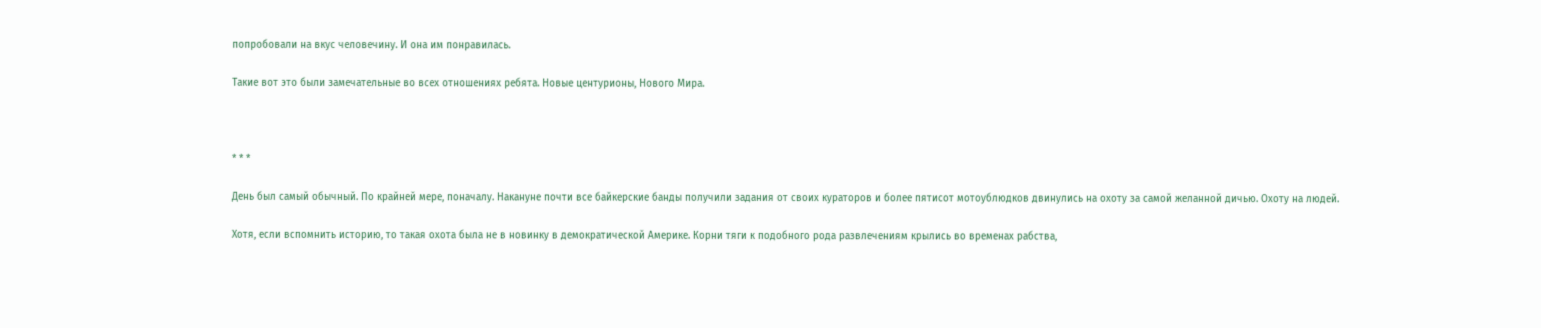попробовали на вкус человечину. И она им понравилась.

Такие вот это были замечательные во всех отношениях ребята. Новые центурионы, Нового Мира.



* * *

День был самый обычный. По крайней мере, поначалу. Накануне почти все байкерские банды получили задания от своих кураторов и более пятисот мотоублюдков двинулись на охоту за самой желанной дичью. Охоту на людей.

Хотя, если вспомнить историю, то такая охота была не в новинку в демократической Америке. Корни тяги к подобного рода развлечениям крылись во временах рабства,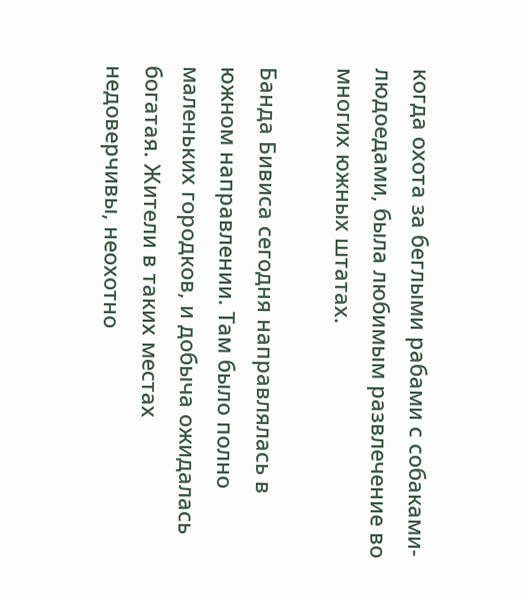когда охота за беглыми рабами с собаками-людоедами, была любимым развлечение во многих южных штатах.

Банда Бивиса сегодня направлялась в южном направлении. Там было полно маленьких городков, и добыча ожидалась богатая. Жители в таких местах недоверчивы, неохотно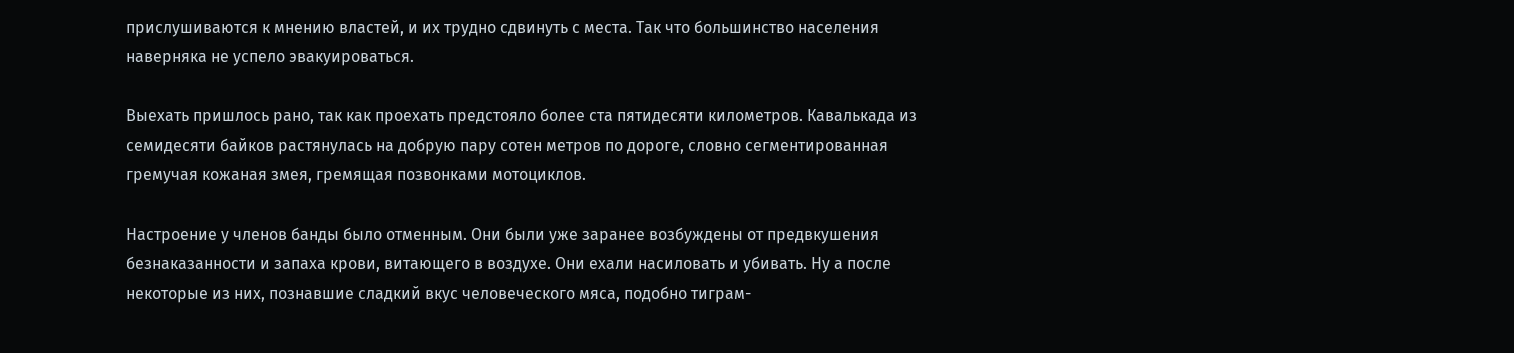прислушиваются к мнению властей, и их трудно сдвинуть с места. Так что большинство населения наверняка не успело эвакуироваться.

Выехать пришлось рано, так как проехать предстояло более ста пятидесяти километров. Кавалькада из семидесяти байков растянулась на добрую пару сотен метров по дороге, словно сегментированная гремучая кожаная змея, гремящая позвонками мотоциклов.

Настроение у членов банды было отменным. Они были уже заранее возбуждены от предвкушения безнаказанности и запаха крови, витающего в воздухе. Они ехали насиловать и убивать. Ну а после некоторые из них, познавшие сладкий вкус человеческого мяса, подобно тиграм-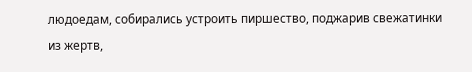людоедам, собирались устроить пиршество, поджарив свежатинки из жертв,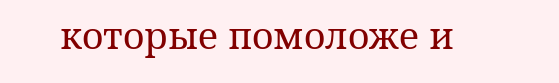которые помоложе и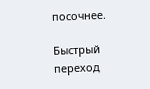посочнее.

Быстрый переход